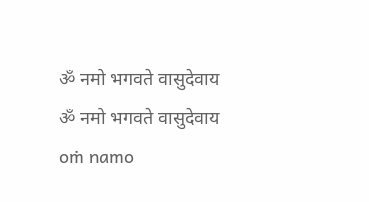ॐ नमो भगवते वासुदेवाय
ॐ नमो भगवते वासुदेवाय
oṁ namo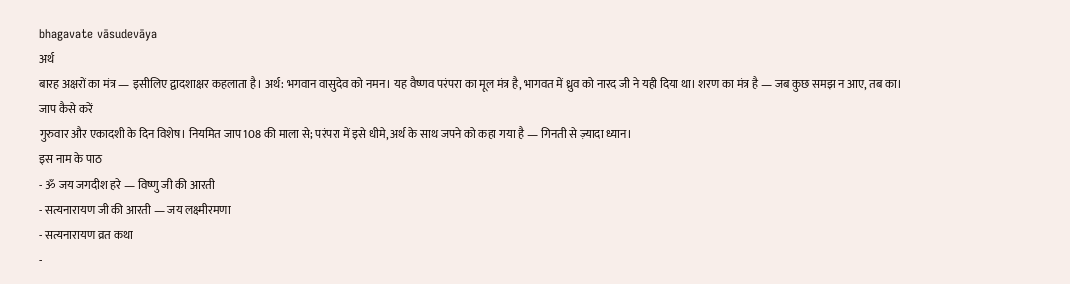bhagavate vāsudevāya
अर्थ
बारह अक्षरों का मंत्र — इसीलिए द्वादशाक्षर कहलाता है। अर्थ: भगवान वासुदेव को नमन। यह वैष्णव परंपरा का मूल मंत्र है, भागवत में ध्रुव को नारद जी ने यही दिया था। शरण का मंत्र है — जब कुछ समझ न आए, तब का।
जाप कैसे करें
गुरुवार और एकादशी के दिन विशेष। नियमित जाप 108 की माला से; परंपरा में इसे धीमे, अर्थ के साथ जपने को कहा गया है — गिनती से ज़्यादा ध्यान।
इस नाम के पाठ
- ॐ जय जगदीश हरे — विष्णु जी की आरती
- सत्यनारायण जी की आरती — जय लक्ष्मीरमणा
- सत्यनारायण व्रत कथा
-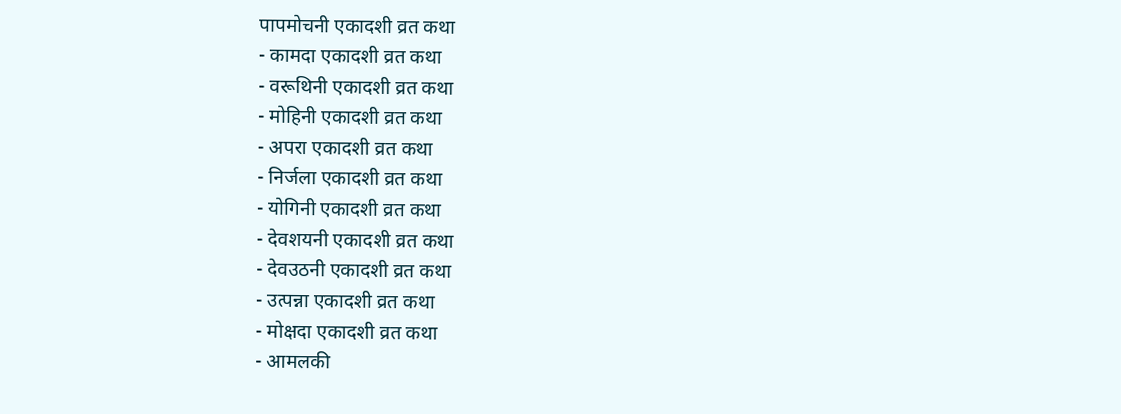पापमोचनी एकादशी व्रत कथा
- कामदा एकादशी व्रत कथा
- वरूथिनी एकादशी व्रत कथा
- मोहिनी एकादशी व्रत कथा
- अपरा एकादशी व्रत कथा
- निर्जला एकादशी व्रत कथा
- योगिनी एकादशी व्रत कथा
- देवशयनी एकादशी व्रत कथा
- देवउठनी एकादशी व्रत कथा
- उत्पन्ना एकादशी व्रत कथा
- मोक्षदा एकादशी व्रत कथा
- आमलकी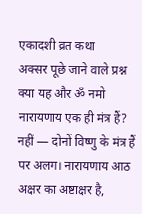एकादशी व्रत कथा
अक्सर पूछे जाने वाले प्रश्न
क्या यह और ॐ नमो नारायणाय एक ही मंत्र हैं?
नहीं — दोनों विष्णु के मंत्र हैं पर अलग। नारायणाय आठ अक्षर का अष्टाक्षर है,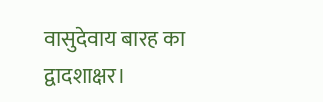वासुदेवाय बारह का द्वादशाक्षर।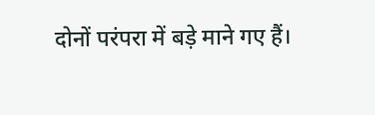दोनों परंपरा में बड़े माने गए हैं।